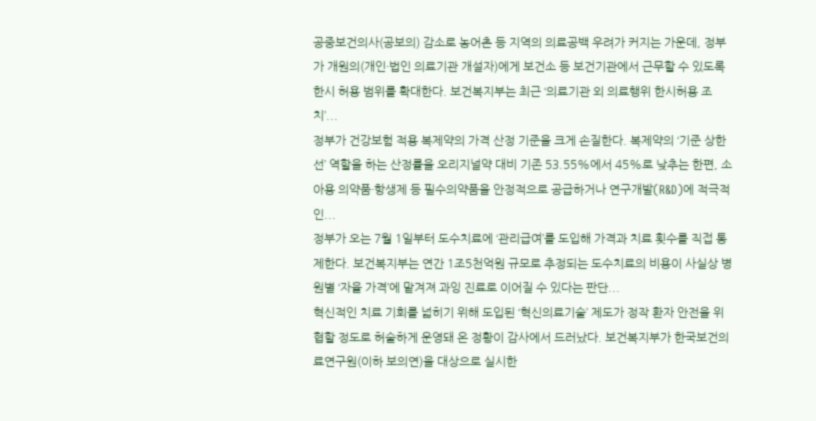공중보건의사(공보의) 감소로 농어촌 등 지역의 의료공백 우려가 커지는 가운데, 정부가 개원의(개인·법인 의료기관 개설자)에게 보건소 등 보건기관에서 근무할 수 있도록 한시 허용 범위를 확대한다. 보건복지부는 최근 ‘의료기관 외 의료행위 한시허용 조치’...
정부가 건강보험 적용 복제약의 가격 산정 기준을 크게 손질한다. 복제약의 ‘기준 상한선’ 역할을 하는 산정률을 오리지널약 대비 기존 53.55%에서 45%로 낮추는 한편, 소아용 의약품·항생제 등 필수의약품을 안정적으로 공급하거나 연구개발(R&D)에 적극적인...
정부가 오는 7월 1일부터 도수치료에 ‘관리급여’를 도입해 가격과 치료 횟수를 직접 통제한다. 보건복지부는 연간 1조5천억원 규모로 추정되는 도수치료의 비용이 사실상 병원별 ‘자율 가격’에 맡겨져 과잉 진료로 이어질 수 있다는 판단...
혁신적인 치료 기회를 넓히기 위해 도입된 ‘혁신의료기술’ 제도가 정작 환자 안전을 위협할 정도로 허술하게 운영돼 온 정황이 감사에서 드러났다. 보건복지부가 한국보건의료연구원(이하 보의연)을 대상으로 실시한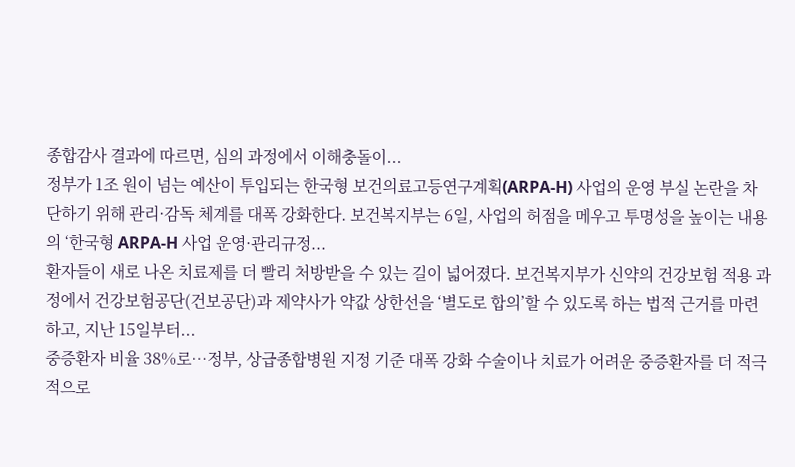종합감사 결과에 따르면, 심의 과정에서 이해충돌이...
정부가 1조 원이 넘는 예산이 투입되는 한국형 보건의료고등연구계획(ARPA-H) 사업의 운영 부실 논란을 차단하기 위해 관리·감독 체계를 대폭 강화한다. 보건복지부는 6일, 사업의 허점을 메우고 투명성을 높이는 내용의 ‘한국형 ARPA-H 사업 운영·관리규정...
환자들이 새로 나온 치료제를 더 빨리 처방받을 수 있는 길이 넓어졌다. 보건복지부가 신약의 건강보험 적용 과정에서 건강보험공단(건보공단)과 제약사가 약값 상한선을 ‘별도로 합의’할 수 있도록 하는 법적 근거를 마련하고, 지난 15일부터...
중증환자 비율 38%로…정부, 상급종합병원 지정 기준 대폭 강화 수술이나 치료가 어려운 중증환자를 더 적극적으로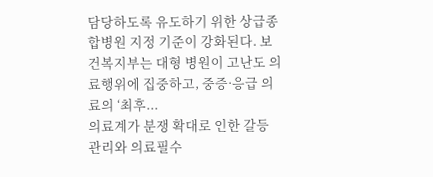담당하도록 유도하기 위한 상급종합병원 지정 기준이 강화된다. 보건복지부는 대형 병원이 고난도 의료행위에 집중하고, 중증·응급 의료의 ‘최후...
의료계가 분쟁 확대로 인한 갈등 관리와 의료필수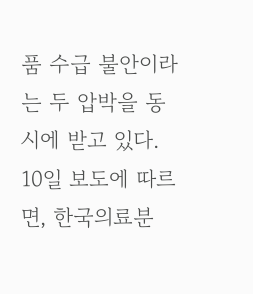품 수급 불안이라는 두 압박을 동시에 받고 있다. 10일 보도에 따르면, 한국의료분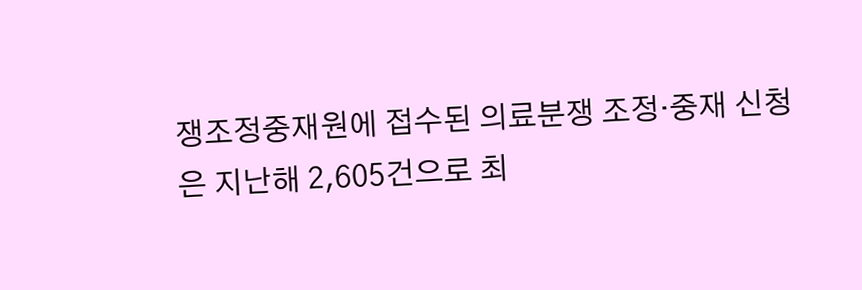쟁조정중재원에 접수된 의료분쟁 조정·중재 신청은 지난해 2,605건으로 최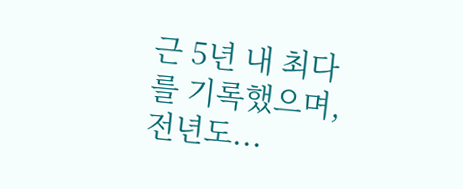근 5년 내 최다를 기록했으며, 전년도...